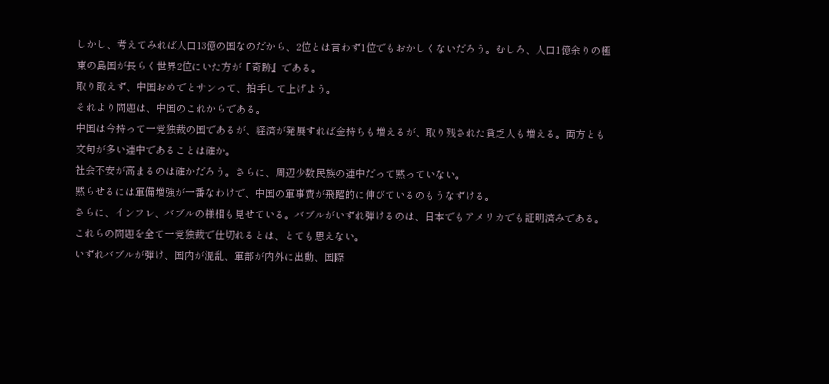しかし、考えてみれば人口13億の国なのだから、2位とは言わず1位でもおかしくないだろう。むしろ、人口1億余りの極東の島国が長らく世界2位にいた方が『奇跡』である。
取り敢えず、中国おめでとサンって、拍手して上げよう。
それより問題は、中国のこれからである。
中国は今持って一党独裁の国であるが、経済が発展すれば金持ちも増えるが、取り残された貧乏人も増える。両方とも文句が多い連中であることは確か。
社会不安が高まるのは確かだろう。さらに、周辺少数民族の連中だって黙っていない。
黙らせるには軍備増強が一番なわけで、中国の軍事費が飛躍的に伸びているのもうなずける。
さらに、インフレ、バブルの様相も見せている。バブルがいずれ弾けるのは、日本でもアメリカでも証明済みである。
これらの問題を全て一党独裁で仕切れるとは、とても思えない。
いずれバブルが弾け、国内が混乱、軍部が内外に出動、国際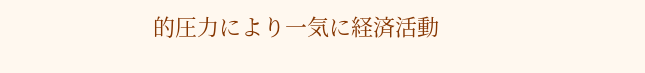的圧力により一気に経済活動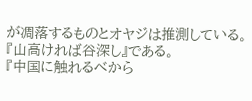が凋落するものとオヤジは推測している。
『山高ければ谷深し』である。
『中国に触れるべから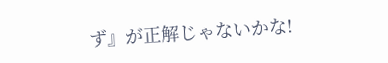ず』が正解じゃないかな!